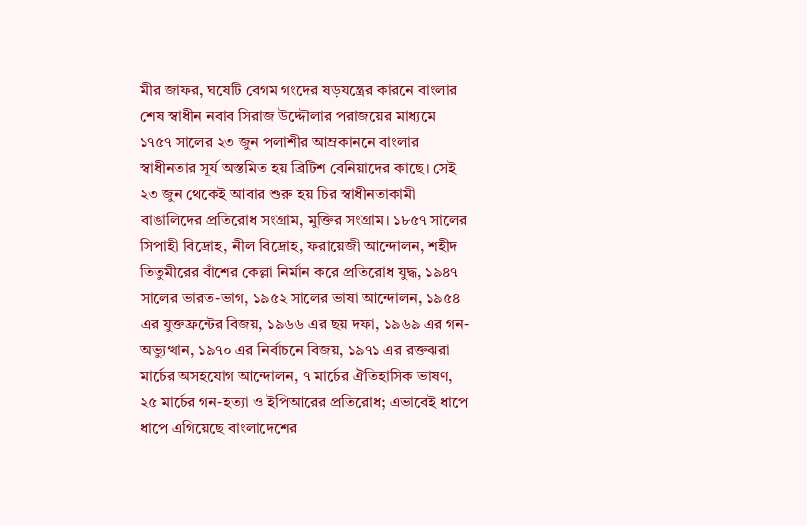মীর জাফর, ঘষেটি বেগম গংদের ষড়যন্ত্রের কারনে বাংলার শেষ স্বাধীন নবাব সিরাজ উদ্দৌলার পরাজয়ের মাধ্যমে ১৭৫৭ সালের ২৩ জুন পলাশীর আম্রকাননে বাংলার স্বাধীনতার সূর্য অস্তমিত হয় ব্রিটিশ বেনিয়াদের কাছে। সেই ২৩ জুন থেকেই আবার শুরু হয় চির স্বাধীনতাকামী বাঙালিদের প্রতিরোধ সংগ্রাম, মুক্তির সংগ্রাম। ১৮৫৭ সালের সিপাহী বিদ্রোহ, নীল বিদ্রোহ, ফরায়েজী আন্দোলন, শহীদ তিতুমীরের বাঁশের কেল্লা নির্মান করে প্রতিরোধ যুদ্ধ, ১৯৪৭ সালের ভারত-ভাগ, ১৯৫২ সালের ভাষা আন্দোলন, ১৯৫৪ এর যুক্তফ্রন্টের বিজয়, ১৯৬৬ এর ছয় দফা, ১৯৬৯ এর গন-অভ্যুত্থান, ১৯৭০ এর নির্বাচনে বিজয়, ১৯৭১ এর রক্তঝরা মার্চের অসহযোগ আন্দোলন, ৭ মার্চের ঐতিহাসিক ভাষণ, ২৫ মার্চের গন-হত্যা ও ইপিআরের প্রতিরোধ; এভাবেই ধাপে ধাপে এগিয়েছে বাংলাদেশের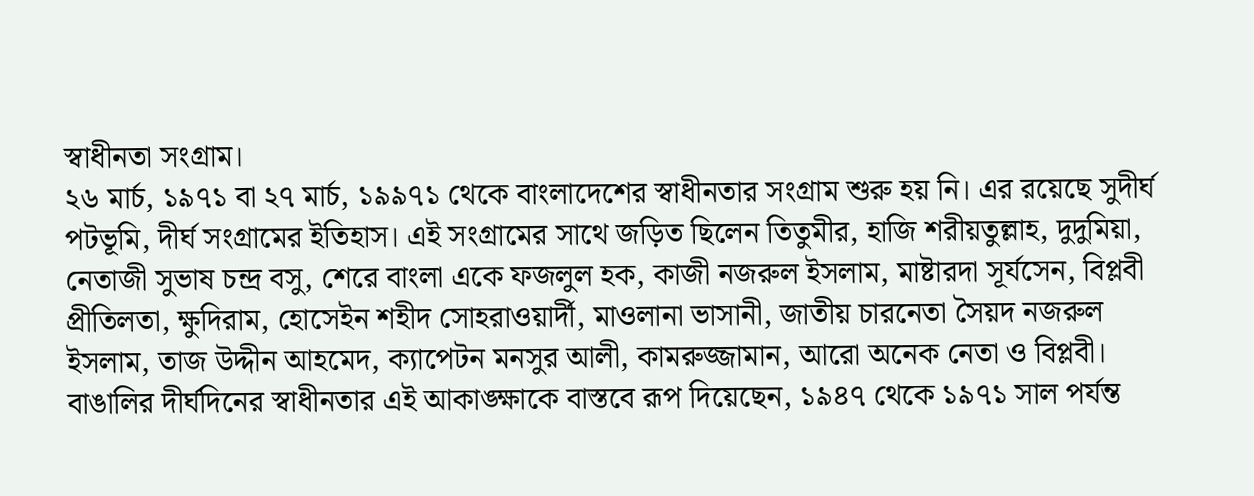স্বাধীনতা সংগ্রাম।
২৬ মার্চ, ১৯৭১ বা ২৭ মার্চ, ১৯৯৭১ থেকে বাংলাদেশের স্বাধীনতার সংগ্রাম শুরু হয় নি। এর রয়েছে সুদীর্ঘ পটভূমি, দীর্ঘ সংগ্রামের ইতিহাস। এই সংগ্রামের সাথে জড়িত ছিলেন তিতুমীর, হাজি শরীয়তুল্লাহ, দুদুমিয়া, নেতাজী সুভাষ চন্দ্র বসু, শেরে বাংলা একে ফজলুল হক, কাজী নজরুল ইসলাম, মাষ্টারদা সূর্যসেন, বিপ্লবী প্রীতিলতা, ক্ষুদিরাম, হোসেইন শহীদ সোহরাওয়ার্দী, মাওলানা ভাসানী, জাতীয় চারনেতা সৈয়দ নজরুল ইসলাম, তাজ উদ্দীন আহমেদ, ক্যাপেটন মনসুর আলী, কামরুজ্জামান, আরো অনেক নেতা ও বিপ্লবী।
বাঙালির দীর্ঘদিনের স্বাধীনতার এই আকাঙ্ক্ষাকে বাস্তবে রূপ দিয়েছেন, ১৯৪৭ থেকে ১৯৭১ সাল পর্যন্ত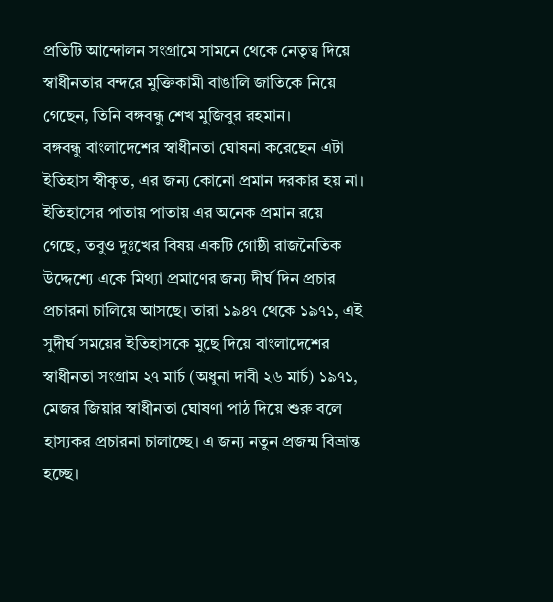প্রতিটি আন্দোলন সংগ্রামে সামনে থেকে নেতৃত্ব দিয়ে স্বাধীনতার বন্দরে মুক্তিকামী বাঙালি জাতিকে নিয়ে গেছেন, তিনি বঙ্গবন্ধু শেখ মুজিবুর রহমান।
বঙ্গবন্ধু বাংলাদেশের স্বাধীনতা ঘোষনা করেছেন এটা ইতিহাস স্বীকৃত, এর জন্য কোনো প্রমান দরকার হয় না। ইতিহাসের পাতায় পাতায় এর অনেক প্রমান রয়ে গেছে, তবুও দুঃখের বিষয় একটি গোষ্ঠী রাজনৈতিক উদ্দেশ্যে একে মিথ্যা প্রমাণের জন্য দীর্ঘ দিন প্রচার প্রচারনা চালিয়ে আসছে। তারা ১৯৪৭ থেকে ১৯৭১, এই সুদীর্ঘ সময়ের ইতিহাসকে মুছে দিয়ে বাংলাদেশের স্বাধীনতা সংগ্রাম ২৭ মার্চ (অধুনা দাবী ২৬ মার্চ) ১৯৭১, মেজর জিয়ার স্বাধীনতা ঘোষণা পাঠ দিয়ে শুরু বলে হাস্যকর প্রচারনা চালাচ্ছে। এ জন্য নতুন প্রজন্ম বিভ্রান্ত হচ্ছে।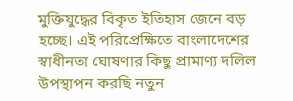মুক্তিযুদ্ধের বিকৃত ইতিহাস জেনে বড় হচ্ছে। এই পরিপ্রেক্ষিতে বাংলাদেশের স্বাধীনতা ঘোষণার কিছু প্রামাণ্য দলিল উপস্থাপন করছি নতুন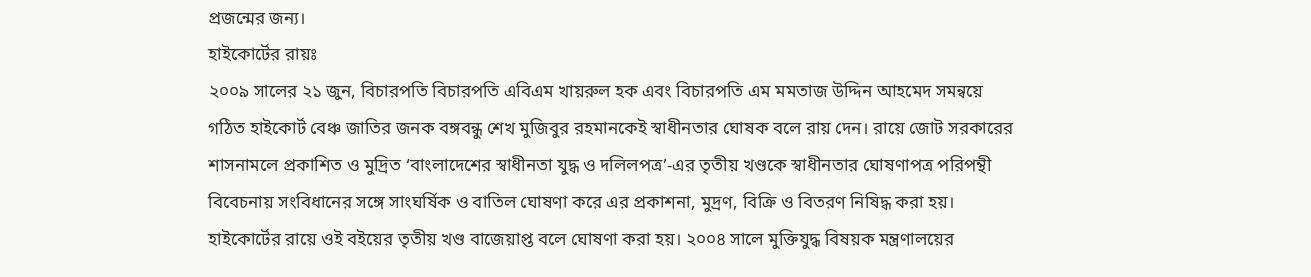প্রজন্মের জন্য।
হাইকোর্টের রায়ঃ
২০০৯ সালের ২১ জুন, বিচারপতি বিচারপতি এবিএম খায়রুল হক এবং বিচারপতি এম মমতাজ উদ্দিন আহমেদ সমন্বয়ে গঠিত হাইকোর্ট বেঞ্চ জাতির জনক বঙ্গবন্ধু শেখ মুজিবুর রহমানকেই স্বাধীনতার ঘোষক বলে রায় দেন। রায়ে জোট সরকারের শাসনামলে প্রকাশিত ও মুদ্রিত ‘বাংলাদেশের স্বাধীনতা যুদ্ধ ও দলিলপত্র’-এর তৃতীয় খণ্ডকে স্বাধীনতার ঘোষণাপত্র পরিপন্থী বিবেচনায় সংবিধানের সঙ্গে সাংঘর্ষিক ও বাতিল ঘোষণা করে এর প্রকাশনা, মুদ্রণ, বিক্রি ও বিতরণ নিষিদ্ধ করা হয়। হাইকোর্টের রায়ে ওই বইয়ের তৃতীয় খণ্ড বাজেয়াপ্ত বলে ঘোষণা করা হয়। ২০০৪ সালে মুক্তিযুদ্ধ বিষয়ক মন্ত্রণালয়ের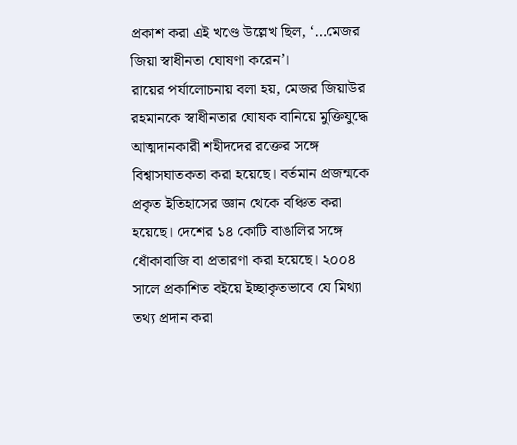প্রকাশ করা এই খণ্ডে উল্লেখ ছিল, ‘…মেজর জিয়া স্বাধীনতা ঘোষণা করেন’।
রায়ের পর্যালোচনায় বলা হয়, মেজর জিয়াউর রহমানকে স্বাধীনতার ঘোষক বানিয়ে মুক্তিযুদ্ধে আত্মদানকারী শহীদদের রক্তের সঙ্গে বিশ্বাসঘাতকতা করা হয়েছে। বর্তমান প্রজন্মকে প্রকৃত ইতিহাসের জ্ঞান থেকে বঞ্চিত করা হয়েছে। দেশের ১৪ কোটি বাঙালির সঙ্গে ধোঁকাবাজি বা প্রতারণা করা হয়েছে। ২০০৪ সালে প্রকাশিত বইয়ে ইচ্ছাকৃতভাবে যে মিথ্যা তথ্য প্রদান করা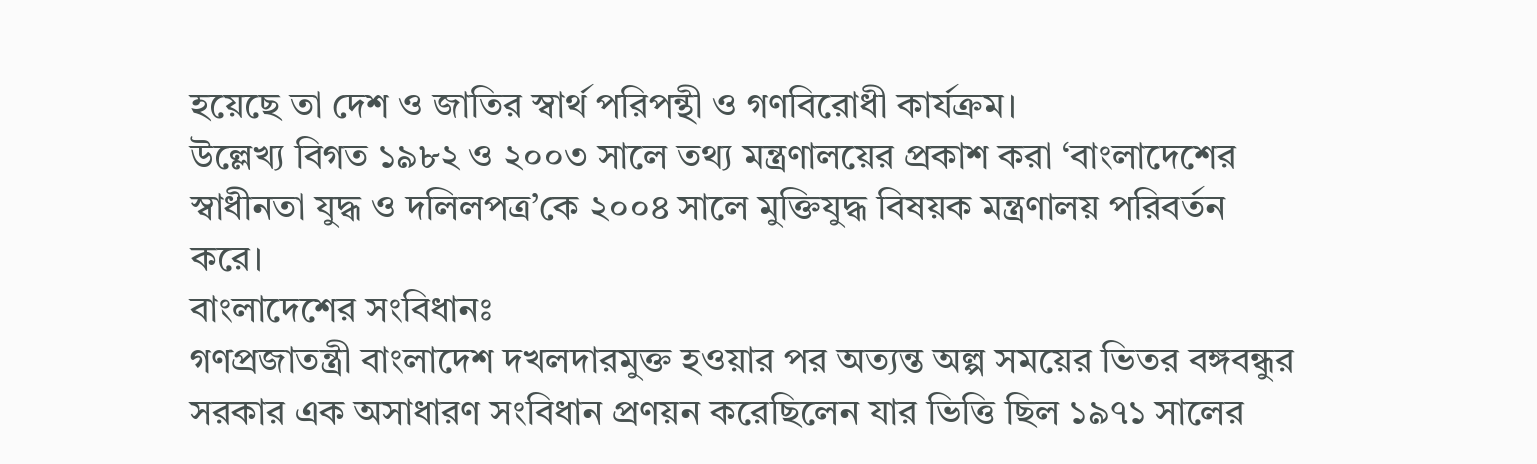হয়েছে তা দেশ ও জাতির স্বার্থ পরিপন্থী ও গণবিরোধী কার্যক্রম।
উল্লেখ্য বিগত ১৯৮২ ও ২০০৩ সালে তথ্য মন্ত্রণালয়ের প্রকাশ করা ‘বাংলাদেশের স্বাধীনতা যুদ্ধ ও দলিলপত্র’কে ২০০৪ সালে মুক্তিযুদ্ধ বিষয়ক মন্ত্রণালয় পরিবর্তন করে।
বাংলাদেশের সংবিধানঃ
গণপ্রজাতন্ত্রী বাংলাদেশ দখলদারমুক্ত হওয়ার পর অত্যন্ত অল্প সময়ের ভিতর বঙ্গবন্ধুর সরকার এক অসাধারণ সংবিধান প্রণয়ন করেছিলেন যার ভিত্তি ছিল ১৯৭১ সালের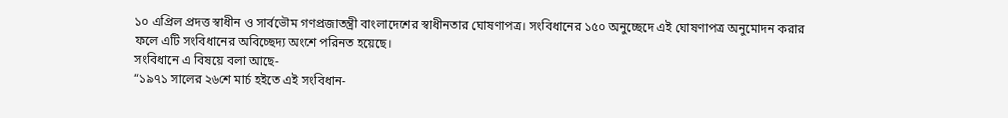১০ এপ্রিল প্রদত্ত স্বাধীন ও সার্বভৌম গণপ্রজাতন্ত্রী বাংলাদেশের স্বাধীনতার ঘোষণাপত্র। সংবিধানের ১৫০ অনুচ্ছেদে এই ঘোষণাপত্র অনুমোদন করার ফলে এটি সংবিধানের অবিচ্ছেদ্য অংশে পরিনত হয়েছে।
সংবিধানে এ বিষয়ে বলা আছে-
“১৯৭১ সালের ২৬শে মার্চ হইতে এই সংবিধান-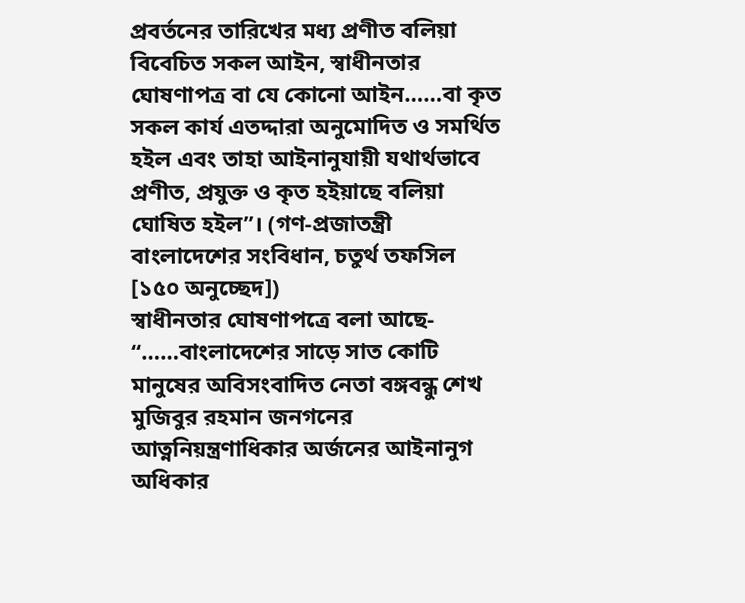প্রবর্তনের তারিখের মধ্য প্রণীত বলিয়া বিবেচিত সকল আইন, স্বাধীনতার ঘোষণাপত্র বা যে কোনো আইন……বা কৃত সকল কার্য এতদ্দারা অনুমোদিত ও সমর্থিত হইল এবং তাহা আইনানুযায়ী যথার্থভাবে প্রণীত, প্রযুক্ত ও কৃত হইয়াছে বলিয়া ঘোষিত হইল”। (গণ-প্রজাতন্ত্রী বাংলাদেশের সংবিধান, চতুর্থ তফসিল [১৫০ অনুচ্ছেদ])
স্বাধীনতার ঘোষণাপত্রে বলা আছে-
“……বাংলাদেশের সাড়ে সাত কোটি মানুষের অবিসংবাদিত নেতা বঙ্গবন্ধু শেখ মুজিবুর রহমান জনগনের আত্ননিয়ন্ত্রণাধিকার অর্জনের আইনানুগ অধিকার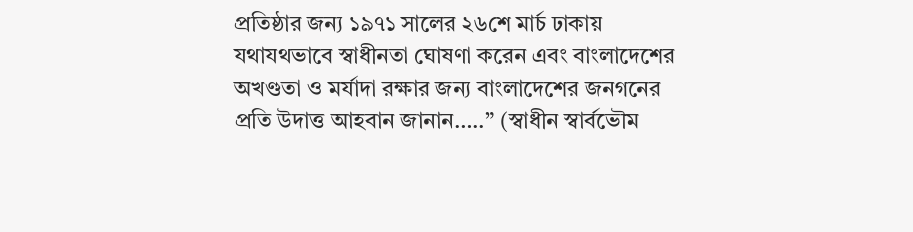প্রতিষ্ঠার জন্য ১৯৭১ সালের ২৬শে মার্চ ঢাকায় যথাযথভাবে স্বাধীনতা ঘোষণা করেন এবং বাংলাদেশের অখণ্ডতা ও মর্যাদা রক্ষার জন্য বাংলাদেশের জনগনের প্রতি উদাত্ত আহবান জানান…..” (স্বাধীন স্বার্বভৌম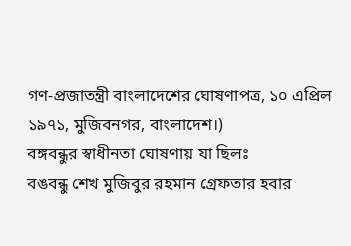গণ-প্রজাতন্ত্রী বাংলাদেশের ঘোষণাপত্র, ১০ এপ্রিল ১৯৭১, মুজিবনগর, বাংলাদেশ।)
বঙ্গবন্ধুর স্বাধীনতা ঘোষণায় যা ছিলঃ
বঙবন্ধু শেখ মুজিবুর রহমান গ্রেফতার হবার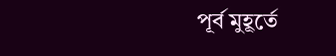পূর্ব মুহূর্তে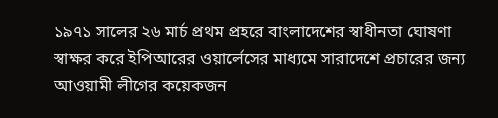১৯৭১ সালের ২৬ মার্চ প্রথম প্রহরে বাংলাদেশের স্বাধীনতা ঘোষণা স্বাক্ষর করে ইপিআরের ওয়ার্লেসের মাধ্যমে সারাদেশে প্রচারের জন্য আওয়ামী লীগের কয়েকজন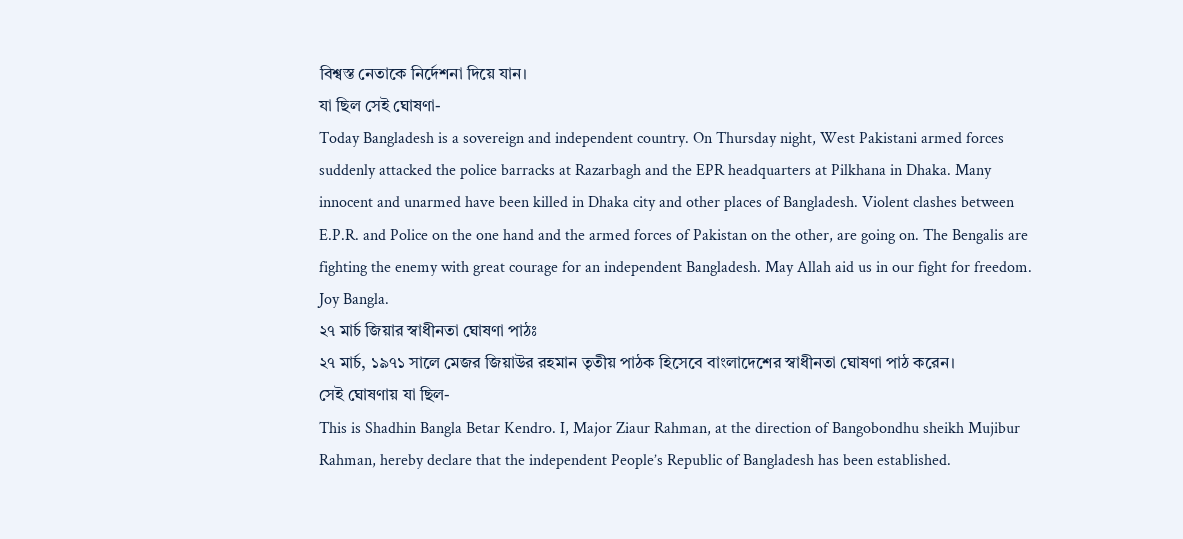বিশ্বস্ত নেতাকে নির্দেশনা দিয়ে যান।
যা ছিল সেই ঘোষণা-
Today Bangladesh is a sovereign and independent country. On Thursday night, West Pakistani armed forces suddenly attacked the police barracks at Razarbagh and the EPR headquarters at Pilkhana in Dhaka. Many innocent and unarmed have been killed in Dhaka city and other places of Bangladesh. Violent clashes between E.P.R. and Police on the one hand and the armed forces of Pakistan on the other, are going on. The Bengalis are fighting the enemy with great courage for an independent Bangladesh. May Allah aid us in our fight for freedom. Joy Bangla.
২৭ মার্চ জিয়ার স্বাধীনতা ঘোষণা পাঠঃ
২৭ মার্চ, ১৯৭১ সালে মেজর জিয়াউর রহমান তৃতীয় পাঠক হিসেবে বাংলাদেশের স্বাধীনতা ঘোষণা পাঠ করেন।
সেই ঘোষণায় যা ছিল-
This is Shadhin Bangla Betar Kendro. I, Major Ziaur Rahman, at the direction of Bangobondhu sheikh Mujibur Rahman, hereby declare that the independent People’s Republic of Bangladesh has been established.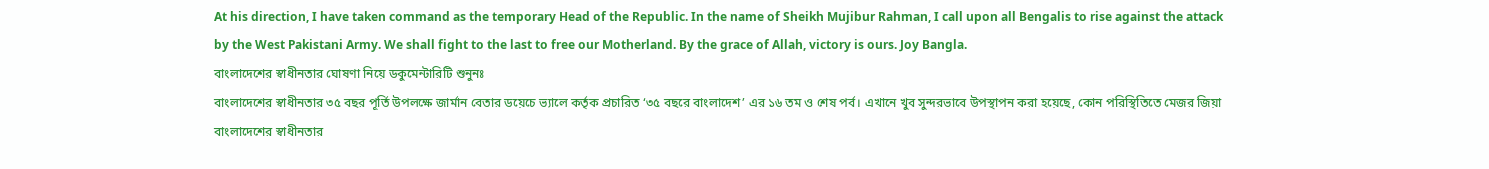At his direction, I have taken command as the temporary Head of the Republic. In the name of Sheikh Mujibur Rahman, I call upon all Bengalis to rise against the attack by the West Pakistani Army. We shall fight to the last to free our Motherland. By the grace of Allah, victory is ours. Joy Bangla.
বাংলাদেশের স্বাধীনতার ঘোষণা নিয়ে ডকুমেন্টারিটি শুনুনঃ
বাংলাদেশের স্বাধীনতার ৩৫ বছর পূর্তি উপলক্ষে জার্মান বেতার ডয়েচে ভ্যালে কর্তৃক প্রচারিত ‘৩৫ বছরে বাংলাদেশ’ এর ১৬ তম ও শেষ পর্ব। এখানে খুব সুন্দরভাবে উপস্থাপন করা হয়েছে, কোন পরিস্থিতিতে মেজর জিয়া বাংলাদেশের স্বাধীনতার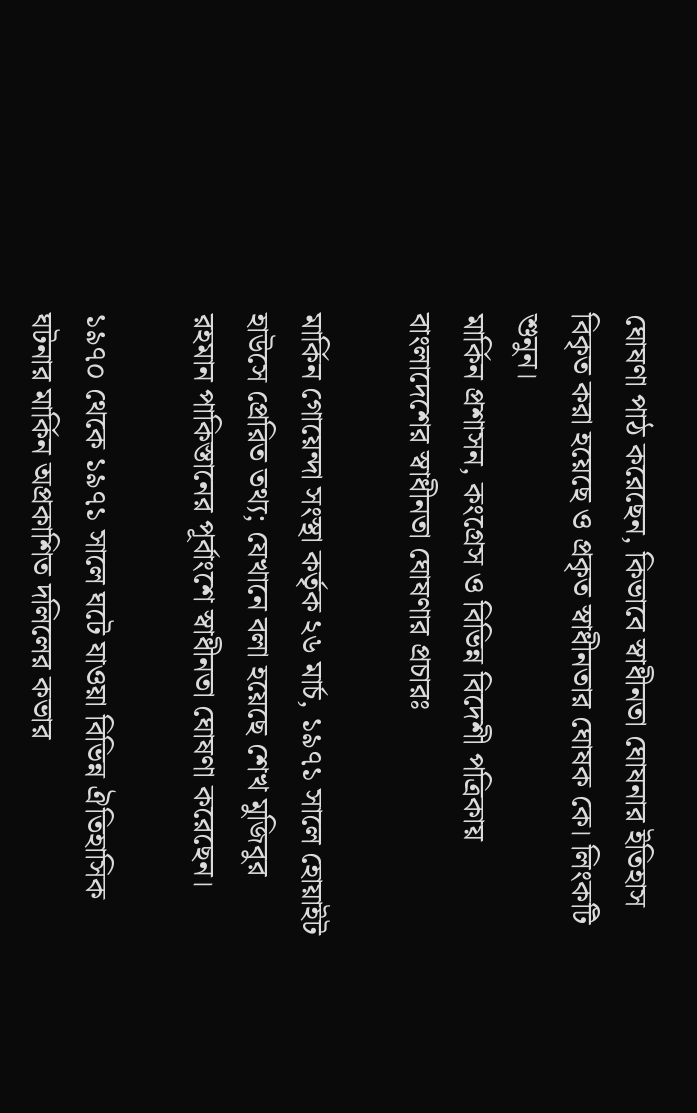ঘোষণা পাঠ করেছেন, কিভাবে স্বাধীনতা ঘোষনার ইতিহাস বিকৃত করা হয়েছে ও প্রকৃত স্বাধীনতার ঘোষক কে। লিংকটি শুনুন।
মার্কিন প্রশাসন, কংগ্রেস ও বিভিন্ন বিদেশী পত্রিকায় বাংলাদেশের স্বাধীনতা ঘোষণার প্রচারঃ

মার্কিন গোয়েন্দা সংস্থা কর্তৃক ২৬ মার্চ, ১৯৭১ সালে হোয়াইট হাউসে প্রেরিত তথ্য; যেখানে বলা হয়েছে শেখ মুজিবুর রহমান পাকিস্তানের পূর্বাংশে স্বাধীনতা ঘোষণা করেছেন।

১৯৭০ থেকে ১৯৭১ সালে ঘটে যাওয়া বিভিন্ন ঐতিহাসিক ঘটনার মার্কিন অপ্রকাশিত দলিলের কভার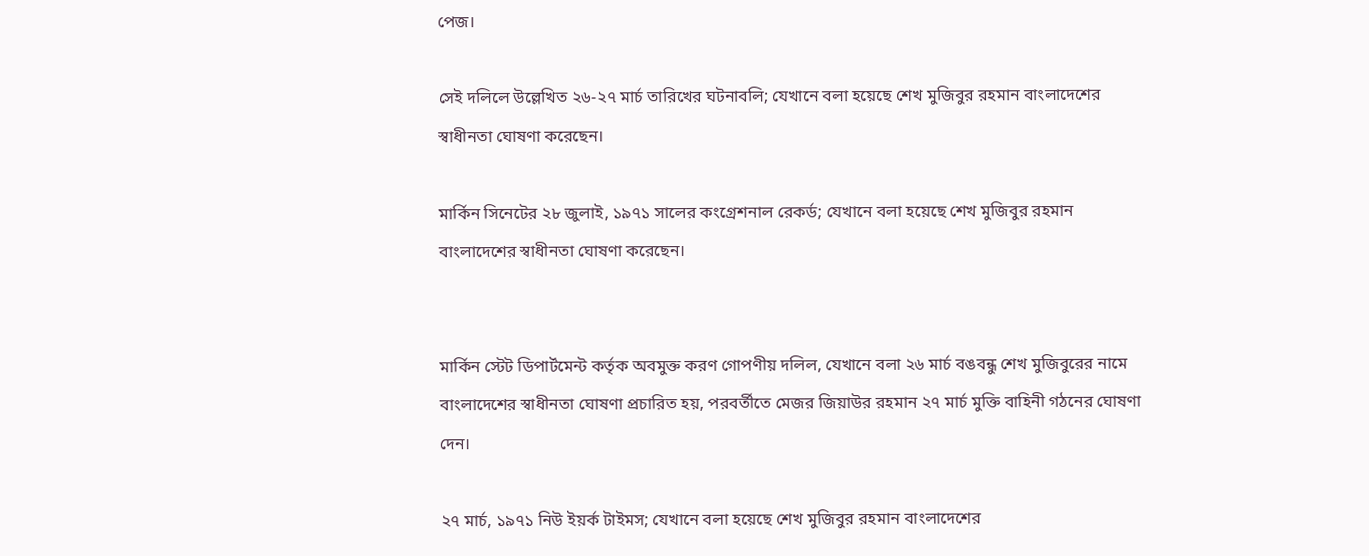পেজ।

সেই দলিলে উল্লেখিত ২৬-২৭ মার্চ তারিখের ঘটনাবলি; যেখানে বলা হয়েছে শেখ মুজিবুর রহমান বাংলাদেশের স্বাধীনতা ঘোষণা করেছেন।

মার্কিন সিনেটের ২৮ জুলাই, ১৯৭১ সালের কংগ্রেশনাল রেকর্ড; যেখানে বলা হয়েছে শেখ মুজিবুর রহমান বাংলাদেশের স্বাধীনতা ঘোষণা করেছেন।


মার্কিন স্টেট ডিপার্টমেন্ট কর্তৃক অবমুক্ত করণ গোপণীয় দলিল, যেখানে বলা ২৬ মার্চ বঙবন্ধু শেখ মুজিবুরের নামে বাংলাদেশের স্বাধীনতা ঘোষণা প্রচারিত হয়, পরবর্তীতে মেজর জিয়াউর রহমান ২৭ মার্চ মুক্তি বাহিনী গঠনের ঘোষণা দেন।

২৭ মার্চ, ১৯৭১ নিউ ইয়র্ক টাইমস; যেখানে বলা হয়েছে শেখ মুজিবুর রহমান বাংলাদেশের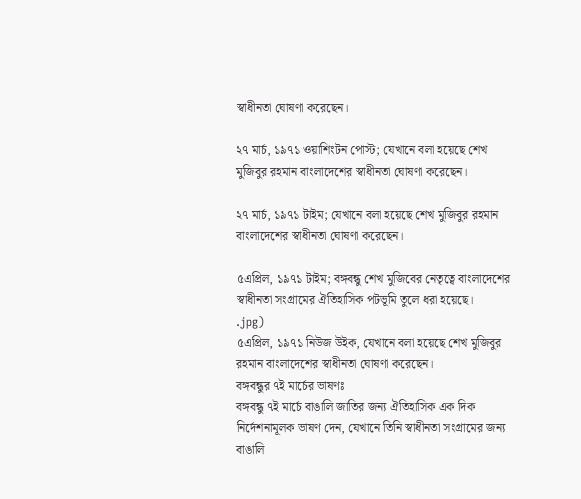স্বাধীনতা ঘোষণা করেছেন।

২৭ মার্চ, ১৯৭১ ওয়াশিংটন পোস্ট; যেখানে বলা হয়েছে শেখ মুজিবুর রহমান বাংলাদেশের স্বাধীনতা ঘোষণা করেছেন।

২৭ মার্চ, ১৯৭১ টাইম; যেখানে বলা হয়েছে শেখ মুজিবুর রহমান বাংলাদেশের স্বাধীনতা ঘোষণা করেছেন।

৫এপ্রিল, ১৯৭১ টাইম; বঙ্গবন্ধু শেখ মুজিবের নেতৃত্বে বাংলাদেশের স্বাধীনতা সংগ্রামের ঐতিহাসিক পটভূমি তুলে ধরা হয়েছে।
.jpg)
৫এপ্রিল, ১৯৭১ নিউজ উইক, যেখানে বলা হয়েছে শেখ মুজিবুর রহমান বাংলাদেশের স্বাধীনতা ঘোষণা করেছেন।
বঙ্গবন্ধুর ৭ই মার্চের ভাষণঃ
বঙ্গবন্ধু ৭ই মার্চে বাঙালি জাতির জন্য ঐতিহাসিক এক দিক নির্দেশনামূলক ভাষণ দেন, যেখানে তিনি স্বাধীনতা সংগ্রামের জন্য বাঙালি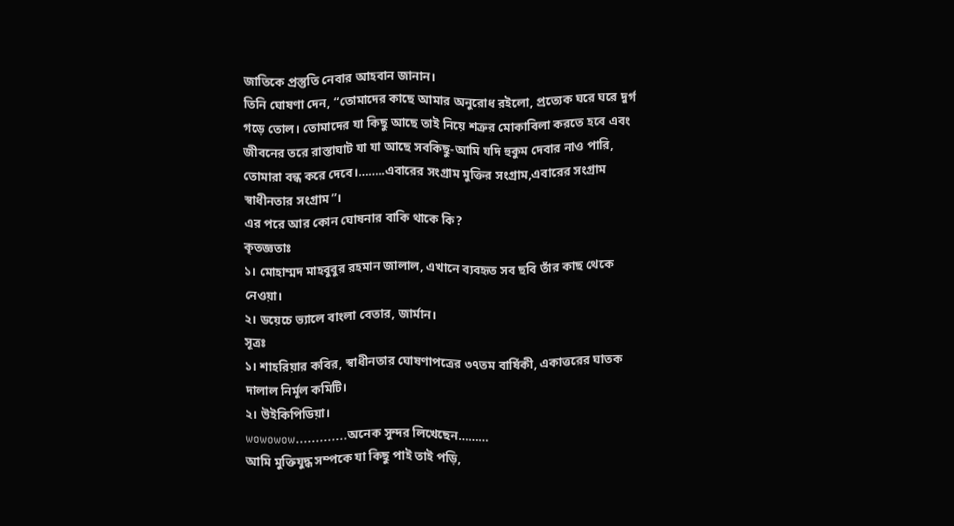জাতিকে প্রস্তুতি নেবার আহবান জানান।
তিনি ঘোষণা দেন, “তোমাদের কাছে আমার অনুরোধ রইলো, প্রত্যেক ঘরে ঘরে দুর্গ গড়ে তোল। তোমাদের যা কিছু আছে তাই নিয়ে শত্রুর মোকাবিলা করতে হবে এবং জীবনের তরে রাস্তাঘাট যা যা আছে সবকিছু-আমি যদি হুকুম দেবার নাও পারি, তোমারা বন্ধ করে দেবে।……..এবারের সংগ্রাম মুক্তির সংগ্রাম,এবারের সংগ্রাম স্বাধীনতার সংগ্রাম”।
এর পরে আর কোন ঘোষনার বাকি থাকে কি?
কৃতজ্ঞতাঃ
১। মোহাম্মদ মাহবুবুর রহমান জালাল, এখানে ব্যবহৃত সব ছবি তাঁর কাছ থেকে নেওয়া।
২। ডয়েচে ভ্যালে বাংলা বেতার, জার্মান।
সূত্রঃ
১। শাহরিয়ার কবির, স্বাধীনতার ঘোষণাপত্রের ৩৭তম বার্ষিকী, একাত্তরের ঘাতক দালাল নির্মূল কমিটি।
২। উইকিপিডিয়া।
wowowow………….অনেক সুন্দর লিখেছেন………
আমি মুক্তিযুদ্ধ সম্পকে যা কিছু পাই তাই পড়ি,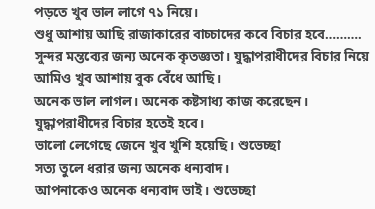পড়তে খুব ভাল লাগে ৭১ নিয়ে।
শুধু আশায় আছি রাজাকারের বাচ্চাদের কবে বিচার হবে……….
সুন্দর মন্তব্যের জন্য অনেক কৃতজ্ঞতা। যুদ্ধাপরাধীদের বিচার নিয়ে আমিও খুব আশায় বুক বেঁধে আছি।
অনেক ভাল লাগল। অনেক কষ্টসাধ্য কাজ করেছেন।
যুদ্ধাপরাধীদের বিচার হতেই হবে।
ভালো লেগেছে জেনে খুব খুশি হয়েছি। শুভেচ্ছা
সত্য তুলে ধরার জন্য অনেক ধন্যবাদ।
আপনাকেও অনেক ধন্যবাদ ভাই। শুভেচ্ছা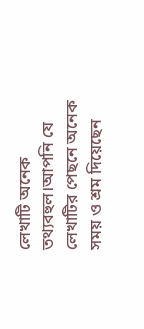লেখাটি অনেক তথ্যবহুল।আপনি যে লেখাটির পেছনে অনেক সময় ও শ্রম দিয়েছেন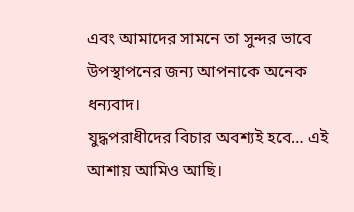এবং আমাদের সামনে তা সুন্দর ভাবে উপস্থাপনের জন্য আপনাকে অনেক ধন্যবাদ।
যুদ্ধপরাধীদের বিচার অবশ্যই হবে… এই আশায় আমিও আছি।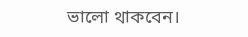ভালো থাকবেন।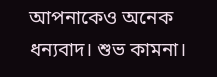আপনাকেও অনেক ধন্যবাদ। শুভ কামনা।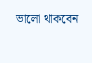ভালো থাকবেন